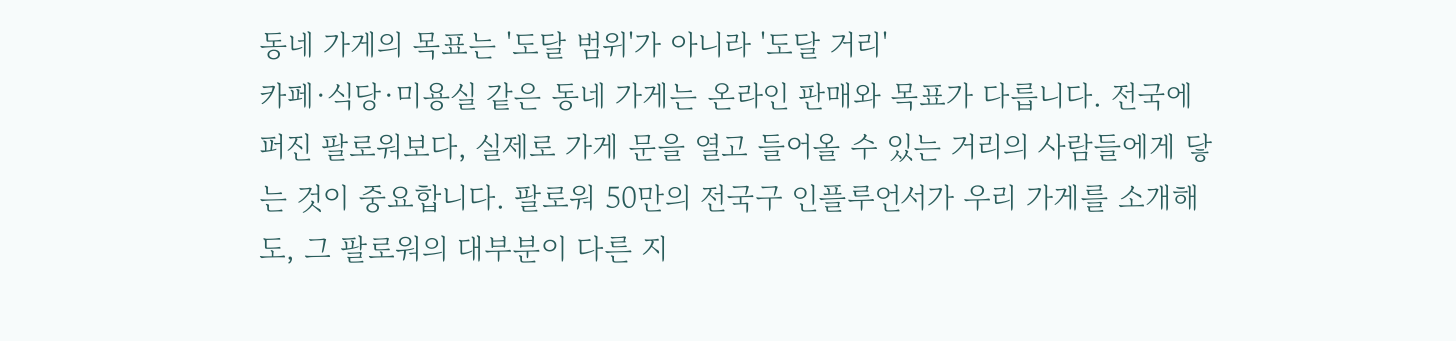동네 가게의 목표는 '도달 범위'가 아니라 '도달 거리'
카페·식당·미용실 같은 동네 가게는 온라인 판매와 목표가 다릅니다. 전국에 퍼진 팔로워보다, 실제로 가게 문을 열고 들어올 수 있는 거리의 사람들에게 닿는 것이 중요합니다. 팔로워 50만의 전국구 인플루언서가 우리 가게를 소개해도, 그 팔로워의 대부분이 다른 지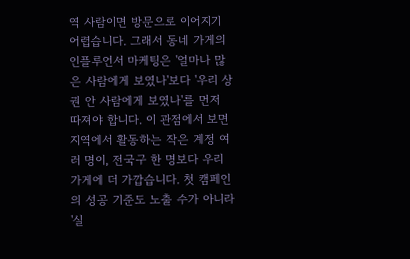역 사람이면 방문으로 이어지기 어렵습니다. 그래서 동네 가게의 인플루언서 마케팅은 '얼마나 많은 사람에게 보였나'보다 '우리 상권 안 사람에게 보였나'를 먼저 따져야 합니다. 이 관점에서 보면 지역에서 활동하는 작은 계정 여러 명이, 전국구 한 명보다 우리 가게에 더 가깝습니다. 첫 캠페인의 성공 기준도 노출 수가 아니라 '실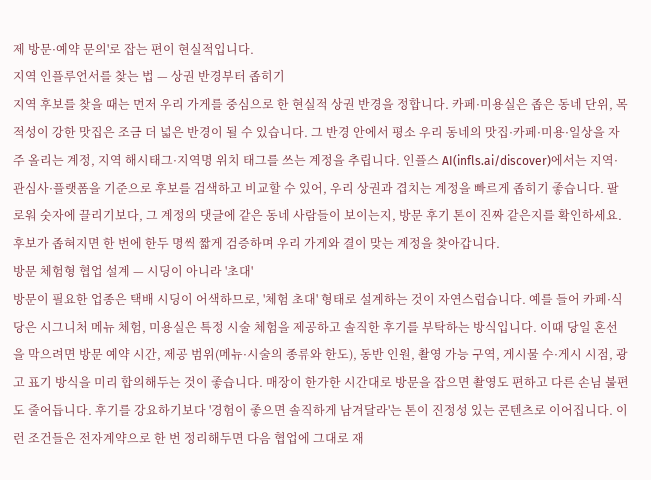제 방문·예약 문의'로 잡는 편이 현실적입니다.
지역 인플루언서를 찾는 법 — 상권 반경부터 좁히기
지역 후보를 찾을 때는 먼저 우리 가게를 중심으로 한 현실적 상권 반경을 정합니다. 카페·미용실은 좁은 동네 단위, 목적성이 강한 맛집은 조금 더 넓은 반경이 될 수 있습니다. 그 반경 안에서 평소 우리 동네의 맛집·카페·미용·일상을 자주 올리는 계정, 지역 해시태그·지역명 위치 태그를 쓰는 계정을 추립니다. 인플스 AI(infls.ai/discover)에서는 지역·관심사·플랫폼을 기준으로 후보를 검색하고 비교할 수 있어, 우리 상권과 겹치는 계정을 빠르게 좁히기 좋습니다. 팔로워 숫자에 끌리기보다, 그 계정의 댓글에 같은 동네 사람들이 보이는지, 방문 후기 톤이 진짜 같은지를 확인하세요. 후보가 좁혀지면 한 번에 한두 명씩 짧게 검증하며 우리 가게와 결이 맞는 계정을 찾아갑니다.
방문 체험형 협업 설계 — 시딩이 아니라 '초대'
방문이 필요한 업종은 택배 시딩이 어색하므로, '체험 초대' 형태로 설계하는 것이 자연스럽습니다. 예를 들어 카페·식당은 시그니처 메뉴 체험, 미용실은 특정 시술 체험을 제공하고 솔직한 후기를 부탁하는 방식입니다. 이때 당일 혼선을 막으려면 방문 예약 시간, 제공 범위(메뉴·시술의 종류와 한도), 동반 인원, 촬영 가능 구역, 게시물 수·게시 시점, 광고 표기 방식을 미리 합의해두는 것이 좋습니다. 매장이 한가한 시간대로 방문을 잡으면 촬영도 편하고 다른 손님 불편도 줄어듭니다. 후기를 강요하기보다 '경험이 좋으면 솔직하게 남겨달라'는 톤이 진정성 있는 콘텐츠로 이어집니다. 이런 조건들은 전자계약으로 한 번 정리해두면 다음 협업에 그대로 재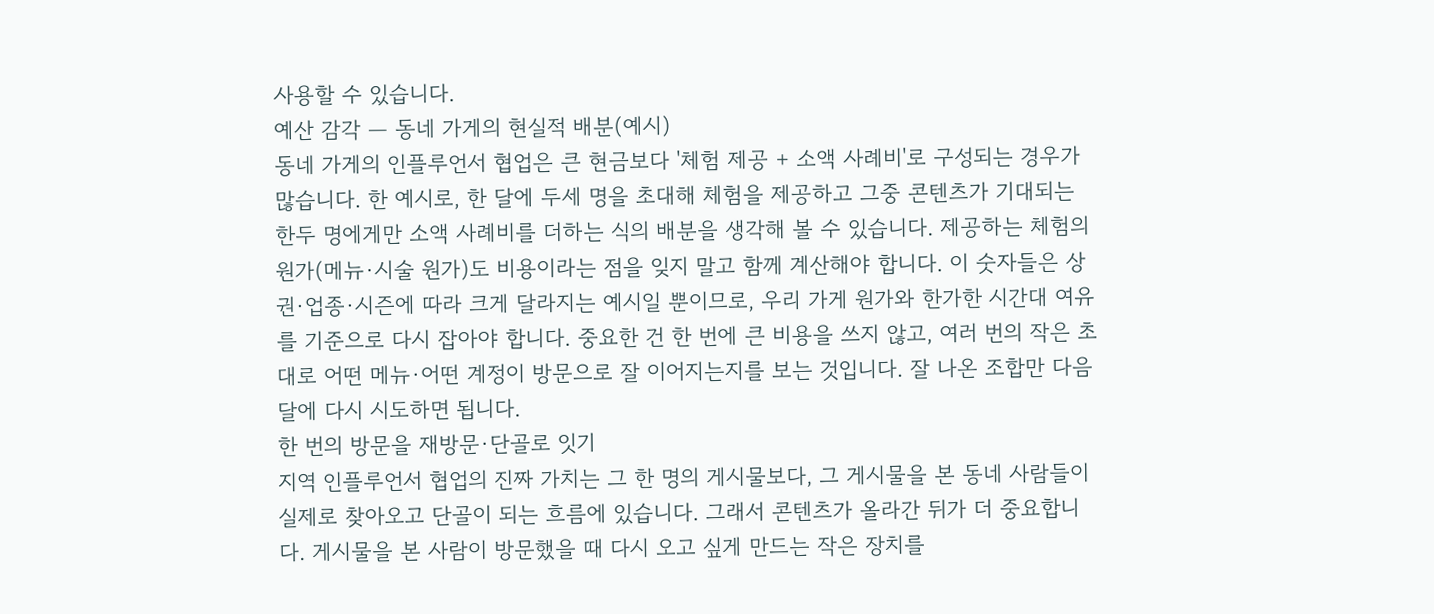사용할 수 있습니다.
예산 감각 — 동네 가게의 현실적 배분(예시)
동네 가게의 인플루언서 협업은 큰 현금보다 '체험 제공 + 소액 사례비'로 구성되는 경우가 많습니다. 한 예시로, 한 달에 두세 명을 초대해 체험을 제공하고 그중 콘텐츠가 기대되는 한두 명에게만 소액 사례비를 더하는 식의 배분을 생각해 볼 수 있습니다. 제공하는 체험의 원가(메뉴·시술 원가)도 비용이라는 점을 잊지 말고 함께 계산해야 합니다. 이 숫자들은 상권·업종·시즌에 따라 크게 달라지는 예시일 뿐이므로, 우리 가게 원가와 한가한 시간대 여유를 기준으로 다시 잡아야 합니다. 중요한 건 한 번에 큰 비용을 쓰지 않고, 여러 번의 작은 초대로 어떤 메뉴·어떤 계정이 방문으로 잘 이어지는지를 보는 것입니다. 잘 나온 조합만 다음 달에 다시 시도하면 됩니다.
한 번의 방문을 재방문·단골로 잇기
지역 인플루언서 협업의 진짜 가치는 그 한 명의 게시물보다, 그 게시물을 본 동네 사람들이 실제로 찾아오고 단골이 되는 흐름에 있습니다. 그래서 콘텐츠가 올라간 뒤가 더 중요합니다. 게시물을 본 사람이 방문했을 때 다시 오고 싶게 만드는 작은 장치를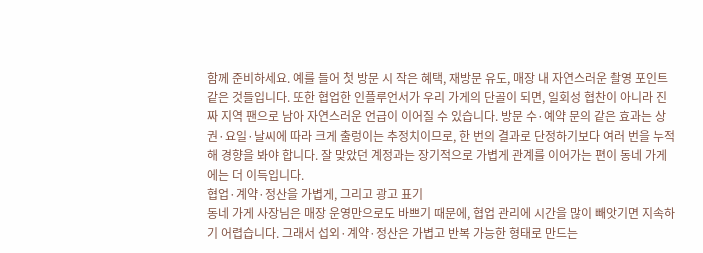함께 준비하세요. 예를 들어 첫 방문 시 작은 혜택, 재방문 유도, 매장 내 자연스러운 촬영 포인트 같은 것들입니다. 또한 협업한 인플루언서가 우리 가게의 단골이 되면, 일회성 협찬이 아니라 진짜 지역 팬으로 남아 자연스러운 언급이 이어질 수 있습니다. 방문 수·예약 문의 같은 효과는 상권·요일·날씨에 따라 크게 출렁이는 추정치이므로, 한 번의 결과로 단정하기보다 여러 번을 누적해 경향을 봐야 합니다. 잘 맞았던 계정과는 장기적으로 가볍게 관계를 이어가는 편이 동네 가게에는 더 이득입니다.
협업·계약·정산을 가볍게, 그리고 광고 표기
동네 가게 사장님은 매장 운영만으로도 바쁘기 때문에, 협업 관리에 시간을 많이 빼앗기면 지속하기 어렵습니다. 그래서 섭외·계약·정산은 가볍고 반복 가능한 형태로 만드는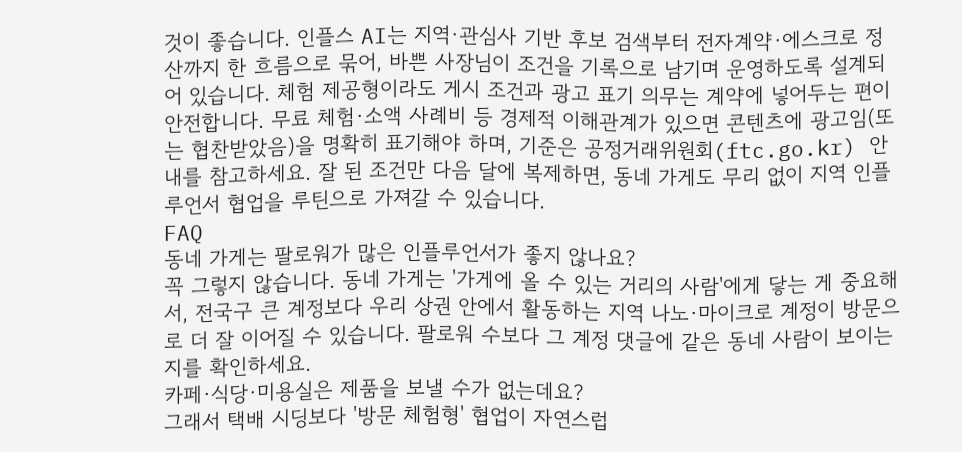것이 좋습니다. 인플스 AI는 지역·관심사 기반 후보 검색부터 전자계약·에스크로 정산까지 한 흐름으로 묶어, 바쁜 사장님이 조건을 기록으로 남기며 운영하도록 설계되어 있습니다. 체험 제공형이라도 게시 조건과 광고 표기 의무는 계약에 넣어두는 편이 안전합니다. 무료 체험·소액 사례비 등 경제적 이해관계가 있으면 콘텐츠에 광고임(또는 협찬받았음)을 명확히 표기해야 하며, 기준은 공정거래위원회(ftc.go.kr) 안내를 참고하세요. 잘 된 조건만 다음 달에 복제하면, 동네 가게도 무리 없이 지역 인플루언서 협업을 루틴으로 가져갈 수 있습니다.
FAQ
동네 가게는 팔로워가 많은 인플루언서가 좋지 않나요?
꼭 그렇지 않습니다. 동네 가게는 '가게에 올 수 있는 거리의 사람'에게 닿는 게 중요해서, 전국구 큰 계정보다 우리 상권 안에서 활동하는 지역 나노·마이크로 계정이 방문으로 더 잘 이어질 수 있습니다. 팔로워 수보다 그 계정 댓글에 같은 동네 사람이 보이는지를 확인하세요.
카페·식당·미용실은 제품을 보낼 수가 없는데요?
그래서 택배 시딩보다 '방문 체험형' 협업이 자연스럽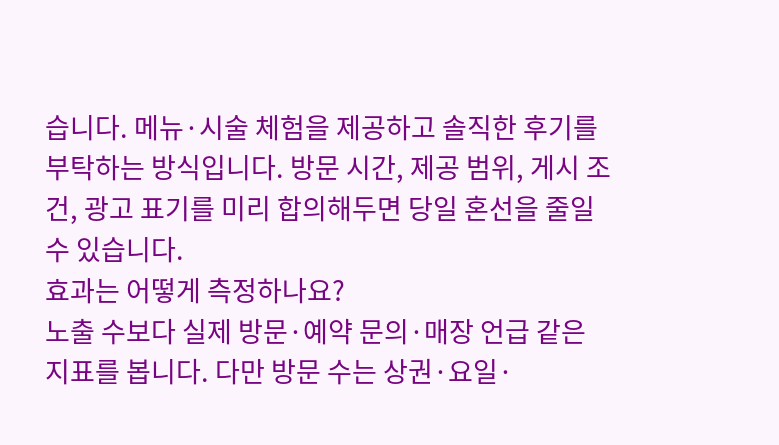습니다. 메뉴·시술 체험을 제공하고 솔직한 후기를 부탁하는 방식입니다. 방문 시간, 제공 범위, 게시 조건, 광고 표기를 미리 합의해두면 당일 혼선을 줄일 수 있습니다.
효과는 어떻게 측정하나요?
노출 수보다 실제 방문·예약 문의·매장 언급 같은 지표를 봅니다. 다만 방문 수는 상권·요일·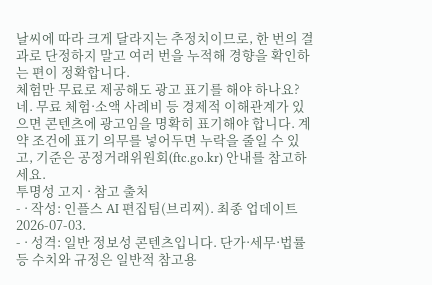날씨에 따라 크게 달라지는 추정치이므로, 한 번의 결과로 단정하지 말고 여러 번을 누적해 경향을 확인하는 편이 정확합니다.
체험만 무료로 제공해도 광고 표기를 해야 하나요?
네. 무료 체험·소액 사례비 등 경제적 이해관계가 있으면 콘텐츠에 광고임을 명확히 표기해야 합니다. 계약 조건에 표기 의무를 넣어두면 누락을 줄일 수 있고, 기준은 공정거래위원회(ftc.go.kr) 안내를 참고하세요.
투명성 고지 · 참고 출처
- · 작성: 인플스 AI 편집팀(브리찌). 최종 업데이트 2026-07-03.
- · 성격: 일반 정보성 콘텐츠입니다. 단가·세무·법률 등 수치와 규정은 일반적 참고용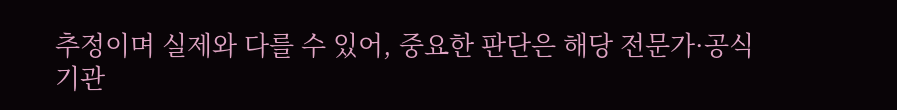추정이며 실제와 다를 수 있어, 중요한 판단은 해당 전문가·공식 기관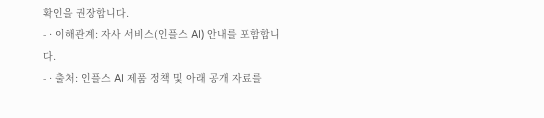확인을 권장합니다.
- · 이해관계: 자사 서비스(인플스 AI) 안내를 포함합니다.
- · 출처: 인플스 AI 제품 정책 및 아래 공개 자료를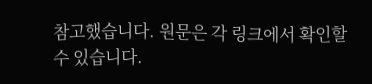참고했습니다. 원문은 각 링크에서 확인할 수 있습니다.